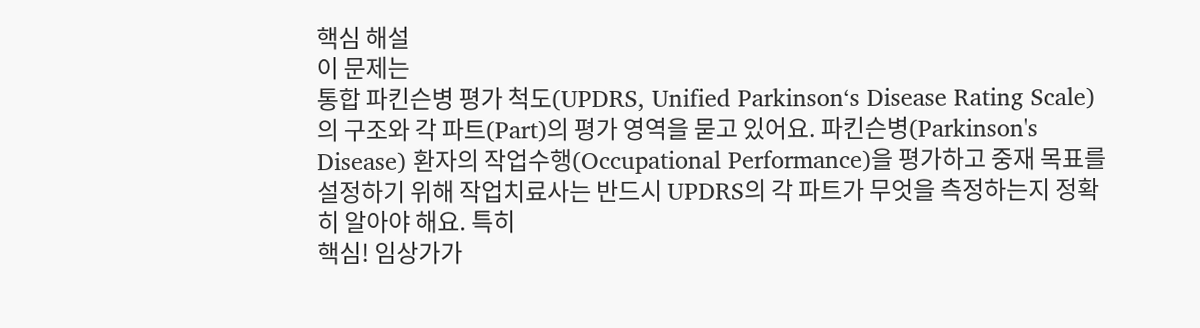핵심 해설
이 문제는
통합 파킨슨병 평가 척도(UPDRS, Unified Parkinson‘s Disease Rating Scale)의 구조와 각 파트(Part)의 평가 영역을 묻고 있어요. 파킨슨병(Parkinson's Disease) 환자의 작업수행(Occupational Performance)을 평가하고 중재 목표를 설정하기 위해 작업치료사는 반드시 UPDRS의 각 파트가 무엇을 측정하는지 정확히 알아야 해요. 특히
핵심! 임상가가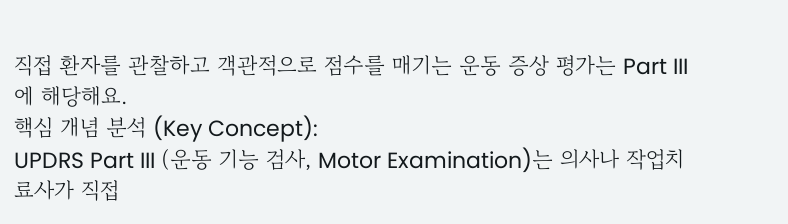직접 환자를 관찰하고 객관적으로 점수를 매기는 운동 증상 평가는 Part III에 해당해요.
핵심 개념 분석 (Key Concept):
UPDRS Part III (운동 기능 검사, Motor Examination)는 의사나 작업치료사가 직접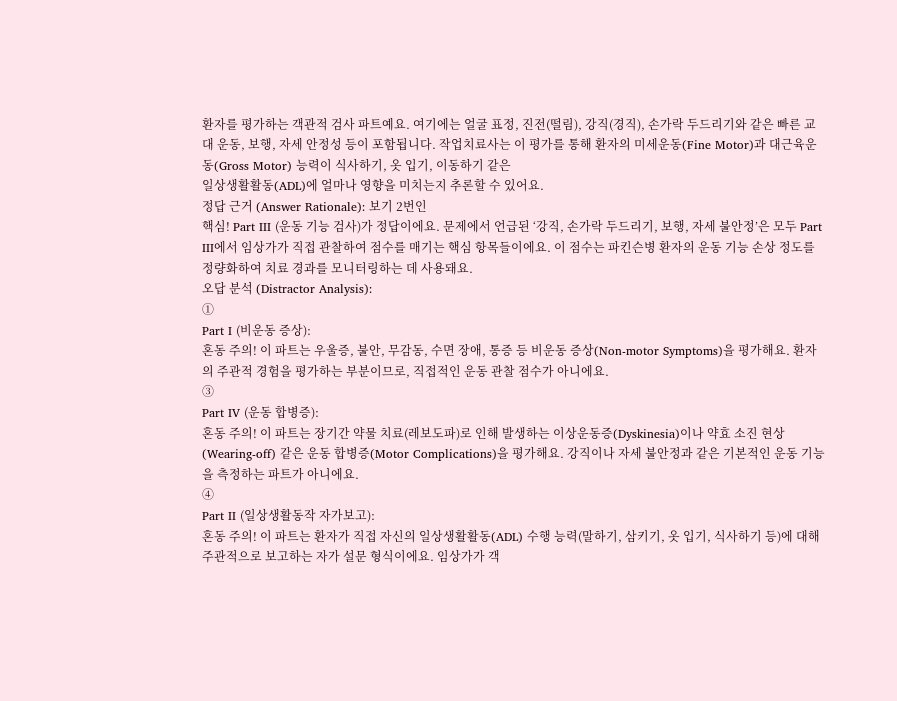환자를 평가하는 객관적 검사 파트예요. 여기에는 얼굴 표정, 진전(떨림), 강직(경직), 손가락 두드리기와 같은 빠른 교대 운동, 보행, 자세 안정성 등이 포함됩니다. 작업치료사는 이 평가를 통해 환자의 미세운동(Fine Motor)과 대근육운동(Gross Motor) 능력이 식사하기, 옷 입기, 이동하기 같은
일상생활활동(ADL)에 얼마나 영향을 미치는지 추론할 수 있어요.
정답 근거 (Answer Rationale): 보기 2번인
핵심! Part III (운동 기능 검사)가 정답이에요. 문제에서 언급된 ‘강직, 손가락 두드리기, 보행, 자세 불안정’은 모두 Part III에서 임상가가 직접 관찰하여 점수를 매기는 핵심 항목들이에요. 이 점수는 파킨슨병 환자의 운동 기능 손상 정도를 정량화하여 치료 경과를 모니터링하는 데 사용돼요.
오답 분석 (Distractor Analysis):
①
Part I (비운동 증상):
혼동 주의! 이 파트는 우울증, 불안, 무감동, 수면 장애, 통증 등 비운동 증상(Non-motor Symptoms)을 평가해요. 환자의 주관적 경험을 평가하는 부분이므로, 직접적인 운동 관찰 점수가 아니에요.
③
Part IV (운동 합병증):
혼동 주의! 이 파트는 장기간 약물 치료(레보도파)로 인해 발생하는 이상운동증(Dyskinesia)이나 약효 소진 현상(Wearing-off) 같은 운동 합병증(Motor Complications)을 평가해요. 강직이나 자세 불안정과 같은 기본적인 운동 기능을 측정하는 파트가 아니에요.
④
Part II (일상생활동작 자가보고):
혼동 주의! 이 파트는 환자가 직접 자신의 일상생활활동(ADL) 수행 능력(말하기, 삼키기, 옷 입기, 식사하기 등)에 대해 주관적으로 보고하는 자가 설문 형식이에요. 임상가가 객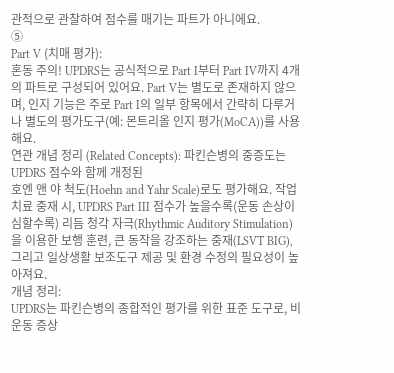관적으로 관찰하여 점수를 매기는 파트가 아니에요.
⑤
Part V (치매 평가):
혼동 주의! UPDRS는 공식적으로 Part I부터 Part IV까지 4개의 파트로 구성되어 있어요. Part V는 별도로 존재하지 않으며, 인지 기능은 주로 Part I의 일부 항목에서 간략히 다루거나 별도의 평가도구(예: 몬트리올 인지 평가(MoCA))를 사용해요.
연관 개념 정리 (Related Concepts): 파킨슨병의 중증도는 UPDRS 점수와 함께 개정된
호엔 앤 야 척도(Hoehn and Yahr Scale)로도 평가해요. 작업치료 중재 시, UPDRS Part III 점수가 높을수록(운동 손상이 심할수록) 리듬 청각 자극(Rhythmic Auditory Stimulation)을 이용한 보행 훈련, 큰 동작을 강조하는 중재(LSVT BIG), 그리고 일상생활 보조도구 제공 및 환경 수정의 필요성이 높아져요.
개념 정리:
UPDRS는 파킨슨병의 종합적인 평가를 위한 표준 도구로, 비운동 증상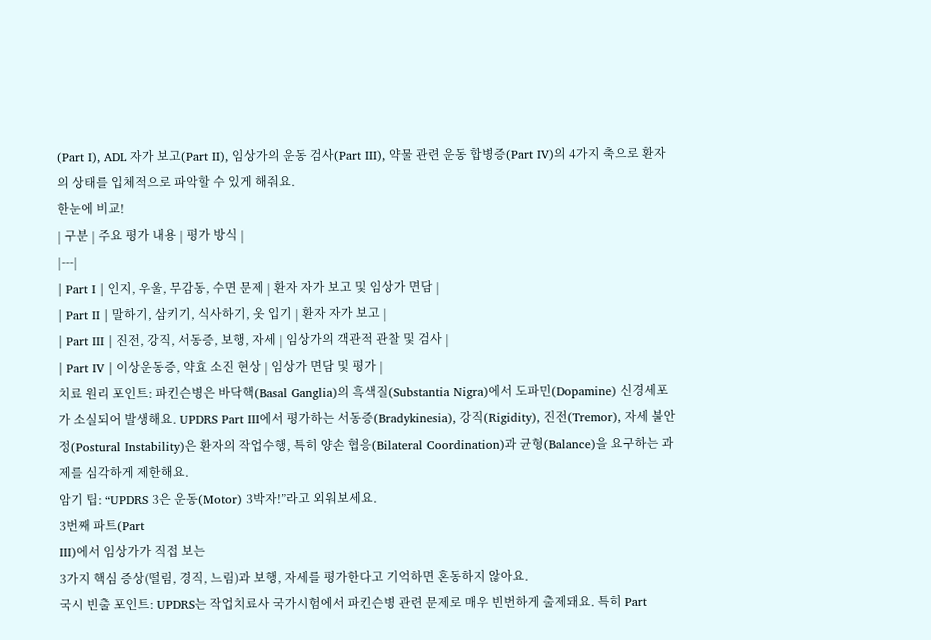(Part I), ADL 자가 보고(Part II), 임상가의 운동 검사(Part III), 약물 관련 운동 합병증(Part IV)의 4가지 축으로 환자의 상태를 입체적으로 파악할 수 있게 해줘요.
한눈에 비교!
| 구분 | 주요 평가 내용 | 평가 방식 |
|---|
| Part I | 인지, 우울, 무감동, 수면 문제 | 환자 자가 보고 및 임상가 면담 |
| Part II | 말하기, 삼키기, 식사하기, 옷 입기 | 환자 자가 보고 |
| Part III | 진전, 강직, 서동증, 보행, 자세 | 임상가의 객관적 관찰 및 검사 |
| Part IV | 이상운동증, 약효 소진 현상 | 임상가 면담 및 평가 |
치료 원리 포인트: 파킨슨병은 바닥핵(Basal Ganglia)의 흑색질(Substantia Nigra)에서 도파민(Dopamine) 신경세포가 소실되어 발생해요. UPDRS Part III에서 평가하는 서동증(Bradykinesia), 강직(Rigidity), 진전(Tremor), 자세 불안정(Postural Instability)은 환자의 작업수행, 특히 양손 협응(Bilateral Coordination)과 균형(Balance)을 요구하는 과제를 심각하게 제한해요.
암기 팁: “UPDRS 3은 운동(Motor) 3박자!”라고 외워보세요.
3번째 파트(Part
III)에서 임상가가 직접 보는
3가지 핵심 증상(떨림, 경직, 느림)과 보행, 자세를 평가한다고 기억하면 혼동하지 않아요.
국시 빈출 포인트: UPDRS는 작업치료사 국가시험에서 파킨슨병 관련 문제로 매우 빈번하게 출제돼요. 특히 Part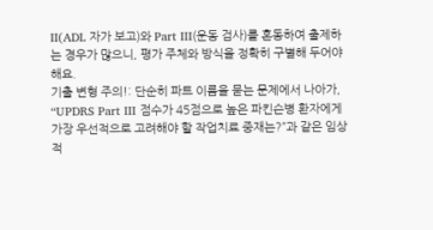II(ADL 자가 보고)와 Part III(운동 검사)를 혼동하여 출제하는 경우가 많으니, 평가 주체와 방식을 정확히 구별해 두어야 해요.
기출 변형 주의!: 단순히 파트 이름을 묻는 문제에서 나아가, “UPDRS Part III 점수가 45점으로 높은 파킨슨병 환자에게 가장 우선적으로 고려해야 할 작업치료 중재는?”과 같은 임상 적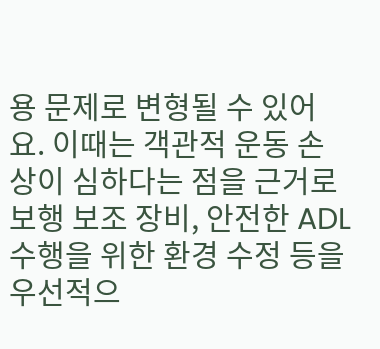용 문제로 변형될 수 있어요. 이때는 객관적 운동 손상이 심하다는 점을 근거로 보행 보조 장비, 안전한 ADL 수행을 위한 환경 수정 등을 우선적으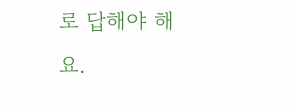로 답해야 해요.